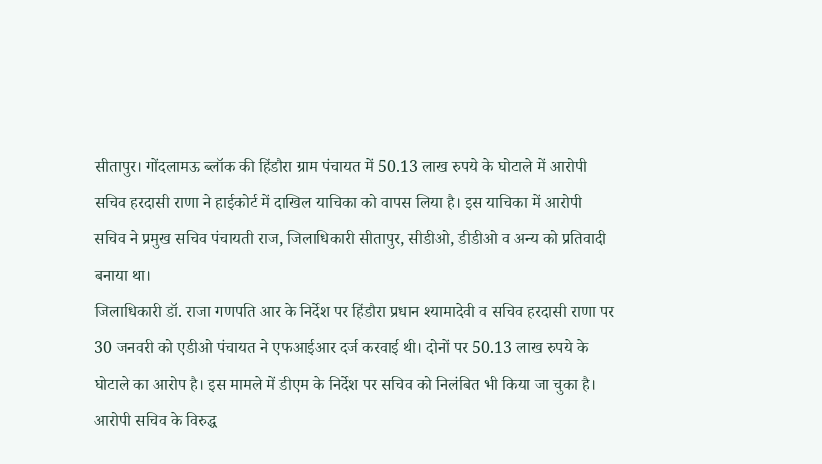सीतापुर। गोंदलामऊ ब्लॉक की हिंडौरा ग्राम पंचायत में 50.13 लाख रुपये के घोटाले में आरोपी सचिव हरदासी राणा ने हाईकोर्ट में दाखिल याचिका को वापस लिया है। इस याचिका में आरोपी सचिव ने प्रमुख सचिव पंचायती राज, जिलाधिकारी सीतापुर, सीडीओ, डीडीओ व अन्य को प्रतिवादी बनाया था।
जिलाधिकारी डॉ. राजा गणपति आर के निर्देश पर हिंडौरा प्रधान श्यामादेवी व सचिव हरदासी राणा पर 30 जनवरी को एडीओ पंचायत ने एफआईआर दर्ज करवाई थी। दोनों पर 50.13 लाख रुपये के घोटाले का आरोप है। इस मामले में डीएम के निर्देश पर सचिव को निलंबित भी किया जा चुका है। आरोपी सचिव के विरुद्ध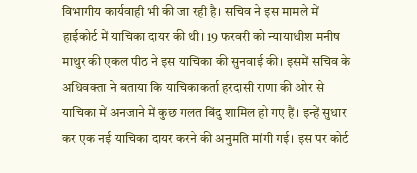विभागीय कार्यवाही भी की जा रही है। सचिव ने इस मामले में हाईकोर्ट में याचिका दायर की थी। 19 फरवरी को न्यायाधीश मनीष माथुर की एकल पीठ ने इस याचिका की सुनवाई की। इसमें सचिव के अधिवक्ता ने बताया कि याचिकाकर्ता हरदासी राणा की ओर से याचिका में अनजाने में कुछ गलत बिंदु शामिल हो गए हैं। इन्हें सुधार कर एक नई याचिका दायर करने की अनुमति मांगी गई। इस पर कोर्ट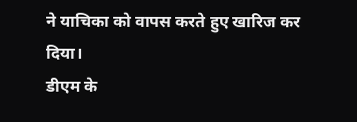ने याचिका को वापस करते हुए खारिज कर दिया।
डीएम के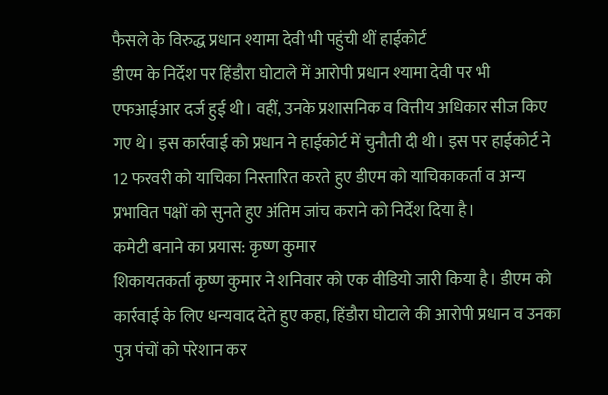फैसले के विरुद्ध प्रधान श्यामा देवी भी पहुंची थीं हाईकोर्ट
डीएम के निर्देश पर हिंडौरा घोटाले में आरोपी प्रधान श्यामा देवी पर भी एफआईआर दर्ज हुई थी। वहीं, उनके प्रशासनिक व वित्तीय अधिकार सीज किए गए थे। इस कार्रवाई को प्रधान ने हाईकोर्ट में चुनौती दी थी। इस पर हाईकोर्ट ने 12 फरवरी को याचिका निस्तारित करते हुए डीएम को याचिकाकर्ता व अन्य प्रभावित पक्षों को सुनते हुए अंतिम जांच कराने को निर्देश दिया है।
कमेटी बनाने का प्रयास: कृष्ण कुमार
शिकायतकर्ता कृष्ण कुमार ने शनिवार को एक वीडियो जारी किया है। डीएम को कार्रवाई के लिए धन्यवाद देते हुए कहा, हिंडौरा घोटाले की आरोपी प्रधान व उनका पुत्र पंचों को परेशान कर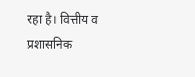रहा है। वित्तीय व प्रशासनिक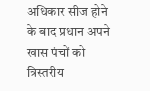अधिकार सीज होने के बाद प्रधान अपने खास पंचों को त्रिस्तरीय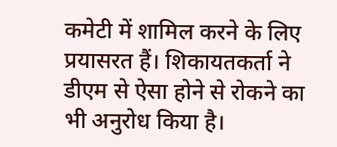कमेटी में शामिल करने के लिए प्रयासरत हैं। शिकायतकर्ता ने डीएम से ऐसा होने से रोकने का भी अनुरोध किया है।